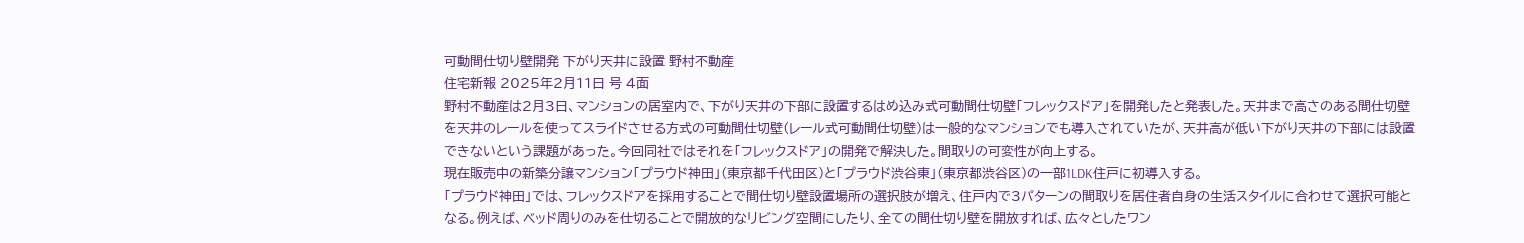可動間仕切り壁開発 下がり天井に設置 野村不動産
住宅新報 2025年2月11日 号 4面
野村不動産は2月3日、マンションの居室内で、下がり天井の下部に設置するはめ込み式可動間仕切壁「フレックスドア」を開発したと発表した。天井まで高さのある間仕切壁を天井のレールを使ってスライドさせる方式の可動間仕切壁(レール式可動間仕切壁)は一般的なマンションでも導入されていたが、天井高が低い下がり天井の下部には設置できないという課題があった。今回同社ではそれを「フレックスドア」の開発で解決した。間取りの可変性が向上する。
現在販売中の新築分譲マンション「プラウド神田」(東京都千代田区)と「プラウド渋谷東」(東京都渋谷区)の一部1LDK住戸に初導入する。
「プラウド神田」では、フレックスドアを採用することで間仕切り壁設置場所の選択肢が増え、住戸内で3パターンの間取りを居住者自身の生活スタイルに合わせて選択可能となる。例えば、ベッド周りのみを仕切ることで開放的なリビング空間にしたり、全ての間仕切り壁を開放すれば、広々としたワン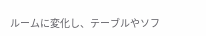ルームに変化し、テーブルやソフ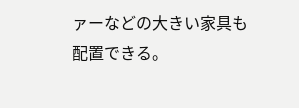ァーなどの大きい家具も配置できる。